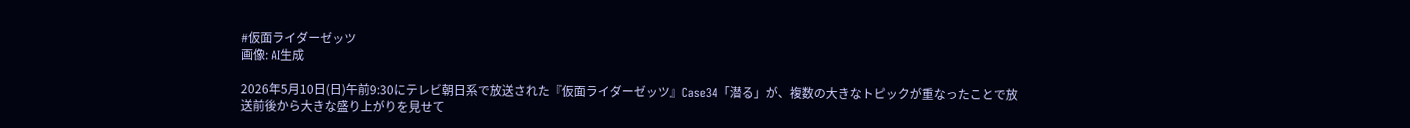#仮面ライダーゼッツ
画像: AI生成

2026年5月10日(日)午前9:30にテレビ朝日系で放送された『仮面ライダーゼッツ』Case34「潜る」が、複数の大きなトピックが重なったことで放送前後から大きな盛り上がりを見せて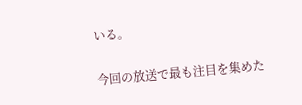いる。

今回の放送で最も注目を集めた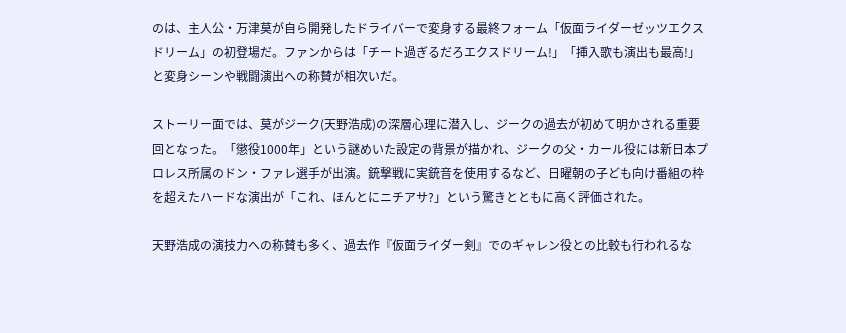のは、主人公・万津莫が自ら開発したドライバーで変身する最終フォーム「仮面ライダーゼッツエクスドリーム」の初登場だ。ファンからは「チート過ぎるだろエクスドリーム!」「挿入歌も演出も最高!」と変身シーンや戦闘演出への称賛が相次いだ。

ストーリー面では、莫がジーク(天野浩成)の深層心理に潜入し、ジークの過去が初めて明かされる重要回となった。「懲役1000年」という謎めいた設定の背景が描かれ、ジークの父・カール役には新日本プロレス所属のドン・ファレ選手が出演。銃撃戦に実銃音を使用するなど、日曜朝の子ども向け番組の枠を超えたハードな演出が「これ、ほんとにニチアサ?」という驚きとともに高く評価された。

天野浩成の演技力への称賛も多く、過去作『仮面ライダー剣』でのギャレン役との比較も行われるな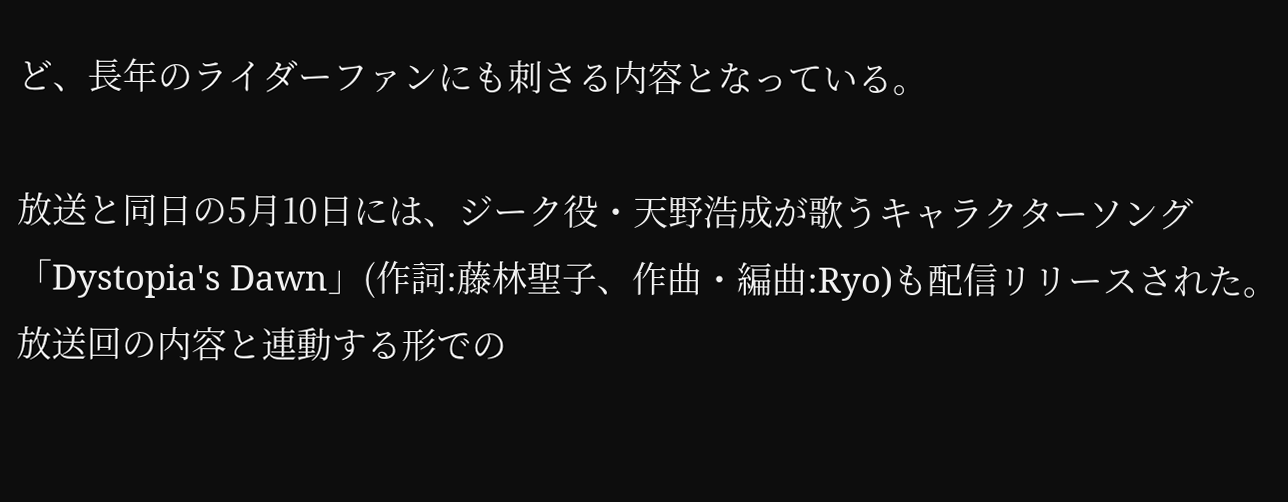ど、長年のライダーファンにも刺さる内容となっている。

放送と同日の5月10日には、ジーク役・天野浩成が歌うキャラクターソング「Dystopia's Dawn」(作詞:藤林聖子、作曲・編曲:Ryo)も配信リリースされた。放送回の内容と連動する形での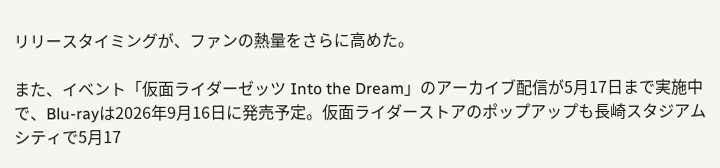リリースタイミングが、ファンの熱量をさらに高めた。

また、イベント「仮面ライダーゼッツ Into the Dream」のアーカイブ配信が5月17日まで実施中で、Blu-rayは2026年9月16日に発売予定。仮面ライダーストアのポップアップも長崎スタジアムシティで5月17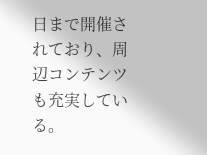日まで開催されており、周辺コンテンツも充実している。